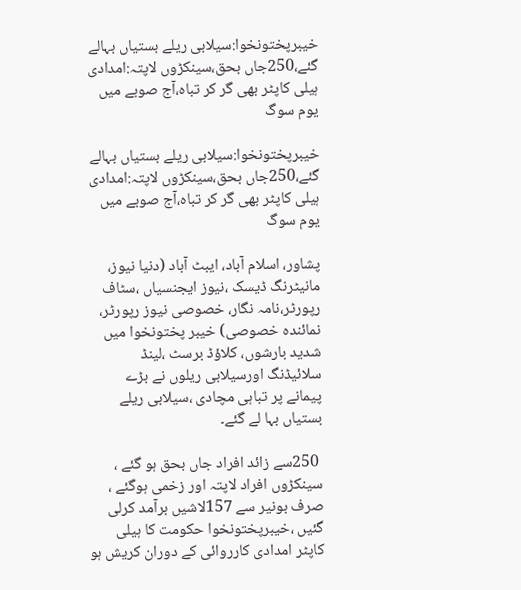خیبرپختونخوا:سیلابی ریلے بستیاں بہالے گئے،250جاں بحق،سینکڑوں لاپتہ:امدادی ہیلی کاپٹر بھی گر کر تباہ،آج صوبے میں یوم سوگ

خیبرپختونخوا:سیلابی ریلے بستیاں بہالے گئے،250جاں بحق،سینکڑوں لاپتہ:امدادی ہیلی کاپٹر بھی گر کر تباہ،آج صوبے میں یوم سوگ

پشاور، اسلام آباد، ایبٹ آباد (دنیا نیوز، مانیٹرنگ ڈیسک ،نیوز ایجنسیاں ،سٹاف رپورٹر،نامہ نگار، خصوصی نیوز رپورٹر، نمائندہ خصوصی) خیبر پختونخوا میں شدید بارشوں، کلاؤڈ برسٹ ،لینڈ سلائیڈنگ اورسیلابی ریلوں نے بڑے پیمانے پر تباہی مچادی ،سیلابی ریلے بستیاں بہا لے گئے۔

 250سے زائد افراد جاں بحق ہو گئے ، سینکڑوں افراد لاپتہ اور زخمی ہوگئے ، صرف بونیر سے 157لاشیں برآمد کرلی گئیں ،خیبرپختونخوا حکومت کا ہیلی کاپٹر امدادی کارروائی کے دوران کریش ہو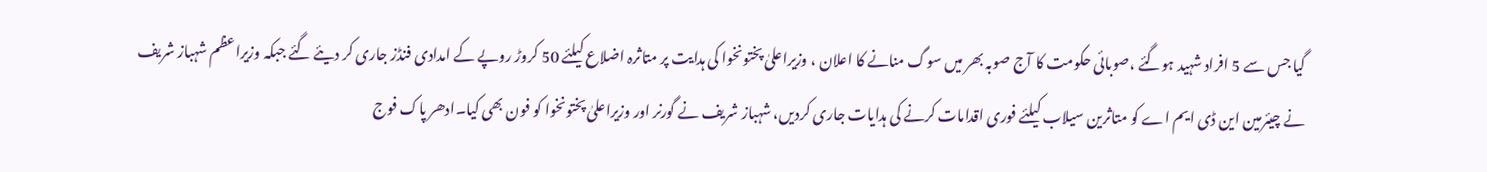گیا جس سے 5 افراد شہید ہوگئے ،صوبائی حکومت کا آج صوبہ بھر میں سوگ منانے کا اعلان ، وزیراعلیٰ پختونخوا کی ہدایت پر متاثرہ اضلاع کیلئے 50 کروڑ روپے کے امدادی فنڈز جاری کر دیئے گئے جبکہ وزیراعظم شہباز شریف نے چیئرمین این ڈی ایم اے کو متاثرین سیلاب کیلئے فوری اقدامات کرنے کی ہدایات جاری کردیں، شہباز شریف نے گورنر اور وزیراعلیٰ پختونخوا کو فون بھی کیا۔ادھر پاک فوج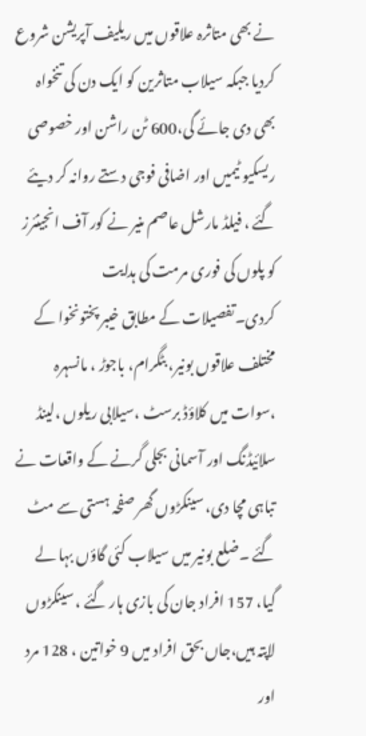نے بھی متاثرہ علاقوں میں ریلیف آپریشن شروع کردیا جبکہ سیلاب متاثرین کو ایک دن کی تنخواہ بھی دی جائے گی،600 ٹن راشن اور خصوصی ریسکیو ٹیمیں اور اضافی فوجی دستے روانہ کر دیئے گئے ، فیلڈ مارشل عاصم منیر نے کور آف انجینئرز کو پلوں کی فوری مرمت کی ہدایت کردی۔تفصیلات کے مطابق خیبر پختونخوا کے مختلف علاقوں بونیر، بٹگرام، باجوڑ ، مانسہرہ ،سوات میں کلاؤڈ برسٹ ،سیلابی ریلوں ،لینڈ سلائیڈنگ اور آسمانی بجلی گرنے کے واقعات نے تباہی مچا دی، سینکڑوں گھر صفحہ ہستی سے مٹ گئے ۔ضلع بونیر میں سیلاب کئی گاؤں بہا لے گیا، 157 افراد جان کی بازی ہار گئے ، سینکڑوں لاپتہ ہیں،جاں بحق افراد میں 9 خواتین ، 128 مرد اور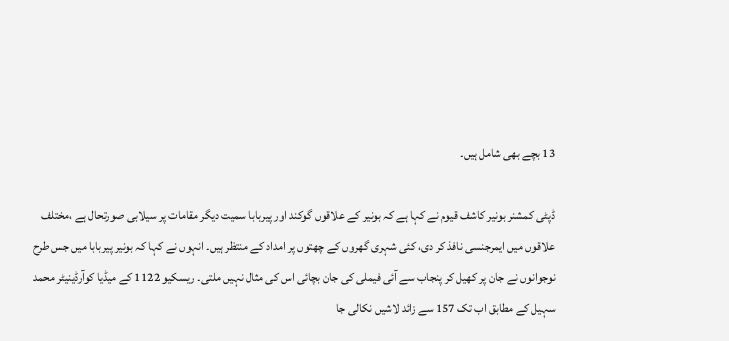13 بچے بھی شامل ہیں۔

ڈپٹی کمشنر بونیر کاشف قیوم نے کہا ہے کہ بونیر کے علاقوں گوکند اور پیربابا سمیت دیگر مقامات پر سیلابی صورتحال ہے ،مختلف علاقوں میں ایمرجنسی نافذ کر دی، کئی شہری گھروں کے چھتوں پر امداد کے منتظر ہیں۔ انہوں نے کہا کہ بونیر پیربابا میں جس طرح نوجوانوں نے جان پر کھیل کر پنجاب سے آئی فیملی کی جان بچائی اس کی مثال نہیں ملتی۔ ریسکیو 1122 کے میڈیا کوآرڈینیٹر محمد سہیل کے مطابق اب تک 157 سے زائد لاشیں نکالی جا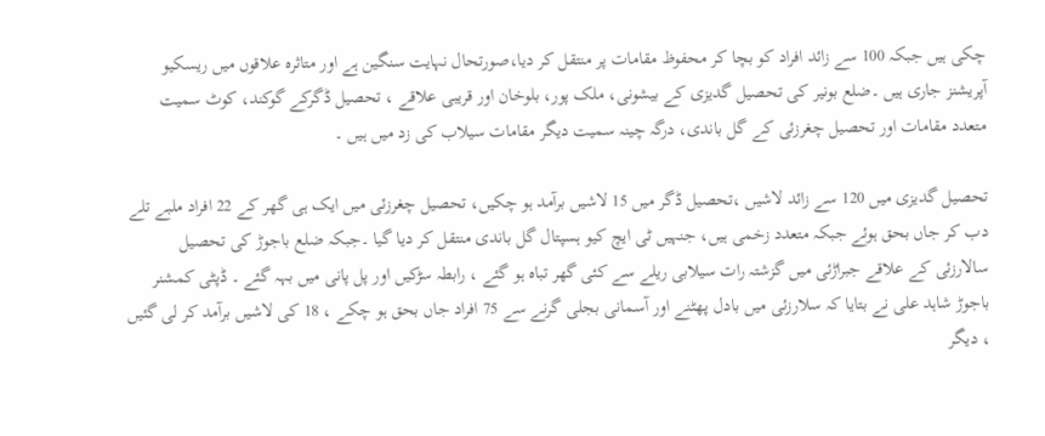چکی ہیں جبکہ 100 سے زائد افراد کو بچا کر محفوظ مقامات پر منتقل کر دیا،صورتحال نہایت سنگین ہے اور متاثرہ علاقوں میں ریسکیو آپریشنز جاری ہیں ۔ضلع بونیر کی تحصیل گدیزی کے بیشونی، ملک پور، بلوخان اور قریبی علاقے ، تحصیل ڈگرکے گوکند، کوٹ سمیت متعدد مقامات اور تحصیل چغرزئی کے گل باندی، درگہ چینہ سمیت دیگر مقامات سیلاب کی زد میں ہیں ۔

تحصیل گدیزی میں 120 سے زائد لاشیں ،تحصیل ڈگر میں 15 لاشیں برآمد ہو چکیں، تحصیل چغرزئی میں ایک ہی گھر کے 22 افراد ملبے تلے دب کر جاں بحق ہوئے جبکہ متعدد زخمی ہیں، جنہیں ٹی ایچ کیو ہسپتال گل باندی منتقل کر دیا گیا ۔جبکہ ضلع باجوڑ کی تحصیل سالارزئی کے علاقے جبراڑئی میں گزشتہ رات سیلابی ریلے سے کئی گھر تباہ ہو گئے ، رابطہ سڑکیں اور پل پانی میں بہہ گئے ۔ ڈپٹی کمشنر باجوڑ شاہد علی نے بتایا کہ سلارزئی میں بادل پھٹنے اور آسمانی بجلی گرنے سے 75 افراد جاں بحق ہو چکے ، 18 کی لاشیں برآمد کر لی گئیں ، دیگر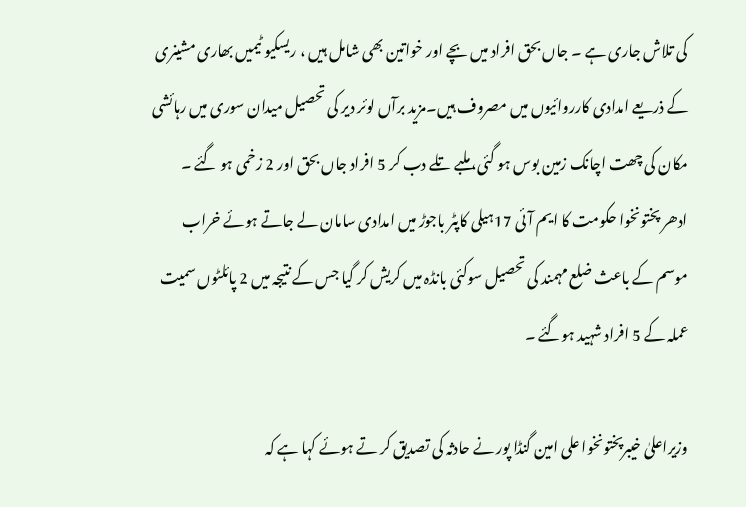کی تلاش جاری ہے ۔ جاں بحق افراد میں بچے اور خواتین بھی شامل ہیں ، ریسکیو ٹیمیں بھاری مشینری کے ذریعے امدادی کارروائیوں میں مصروف ہیں۔مزید برآں لوئر دیر کی تحصیل میدان سوری میں رہائشی مکان کی چھت اچانک زمین بوس ہو گئی، ملبے تلے دب کر 5 افراد جاں بحق اور 2 زخمی ہو گئے ۔ ادھر پختونخوا حکومت کا ایم آئی 17ہیلی کاپٹر باجوڑ میں امدادی سامان لے جاتے ہوئے خراب موسم کے باعث ضلع مہمند کی تحصیل سوکئی بانڈہ میں کریش کر گیا جس کے نتیجہ میں 2 پائلٹوں سمیت عملہ کے 5 افراد شہید ہوگئے ۔

وزیراعلیٰ خیبرپختونخوا علی امین گنڈا پور نے حادثہ کی تصدیق کر تے ہوئے کہا ہے کہ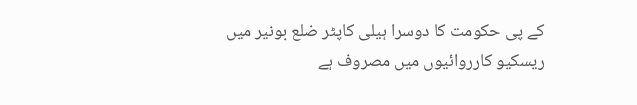کے پی حکومت کا دوسرا ہیلی کاپٹر ضلع بونیر میں ریسکیو کارروائیوں میں مصروف ہے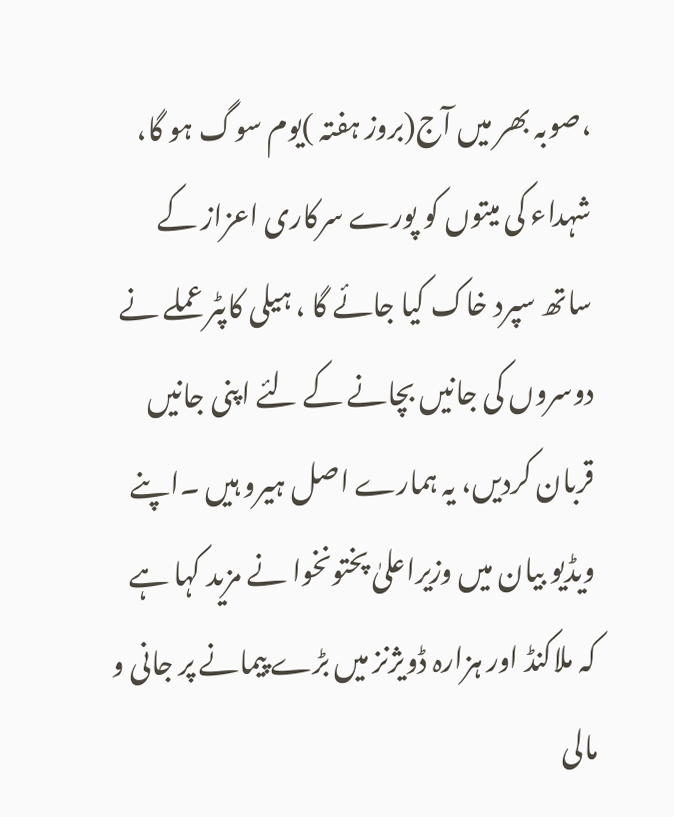،صوبہ بھر میں آج(بروز ہفتہ )یوم سوگ ہو گا، شہداء کی میتوں کو پورے سرکاری اعزاز کے ساتھ سپرد خاک کیا جائے گا ، ہیلی کاپٹر عملے نے دوسروں کی جانیں بچانے کے لئے اپنی جانیں قربان کردیں، یہ ہمارے اصل ہیرو ہیں ۔اپنے ویڈیو بیان میں وزیراعلیٰ پختونخوا نے مزید کہا ہے کہ ملاکنڈ اور ہزارہ ڈویژنز میں بڑے پیمانے پر جانی و مالی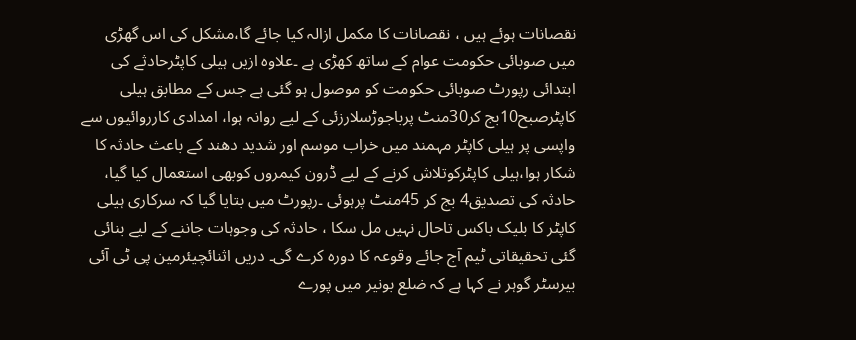نقصانات ہوئے ہیں ، نقصانات کا مکمل ازالہ کیا جائے گا،مشکل کی اس گھڑی میں صوبائی حکومت عوام کے ساتھ کھڑی ہے ۔علاوہ ازیں ہیلی کاپٹرحادثے کی ابتدائی رپورٹ صوبائی حکومت کو موصول ہو گئی ہے جس کے مطابق ہیلی کاپٹرصبح10بج کر30منٹ پرباجوڑسلارزئی کے لیے روانہ ہوا، امدادی کارروائیوں سے واپسی پر ہیلی کاپٹر مہمند میں خراب موسم اور شدید دھند کے باعث حادثہ کا شکار ہوا،ہیلی کاپٹرکوتلاش کرنے کے لیے ڈرون کیمروں کوبھی استعمال کیا گیا، حادثہ کی تصدیق4 بج کر 45منٹ پرہوئی ۔رپورٹ میں بتایا گیا کہ سرکاری ہیلی کاپٹر کا بلیک باکس تاحال نہیں مل سکا ، حادثہ کی وجوہات جاننے کے لیے بنائی گئی تحقیقاتی ٹیم آج جائے وقوعہ کا دورہ کرے گی۔ دریں اثنائچیئرمین پی ٹی آئی بیرسٹر گوہر نے کہا ہے کہ ضلع بونیر میں پورے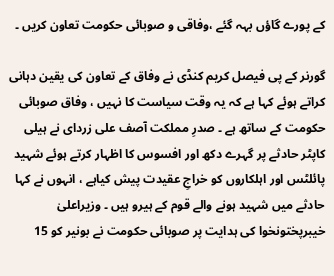کے پورے گاؤں بہہ گئے ،وفاقی و صوبائی حکومت تعاون کریں ۔

گورنر کے پی فیصل کریم کنڈی نے وفاق کے تعاون کی یقین دہانی کراتے ہوئے کہا ہے کہ یہ وقت سیاست کا نہیں ، وفاق صوبائی حکومت کے ساتھ ہے ۔ صدرِ مملکت آصف علی زردای نے ہیلی کاپٹر حادثے پر گہرے دکھ اور افسوس کا اظہار کرتے ہوئے شہید پائلٹس اور اہلکاروں کو خراجِ عقیدت پیش کیاہے ، انہوں نے کہا حادثے میں شہید ہونے والے قوم کے ہیرو ہیں ۔ وزیراعلیٰ خیبرپختونخوا کی ہدایت پر صوبائی حکومت نے بونیر کو 15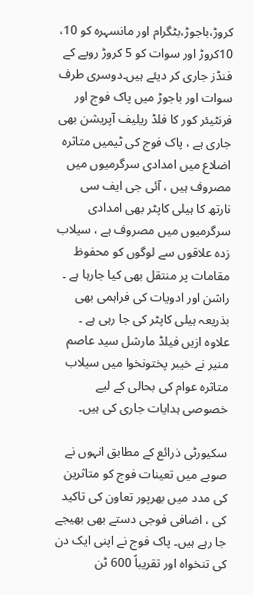کروڑ،باجوڑ،بٹگرام اور مانسہرہ کو 10، 10کروڑ اور سوات کو 5 کروڑ روپے کے فنڈز جاری کر دیئے ہیں۔دوسری طرف سوات اور باجوڑ میں پاک فوج اور فرنٹیئر کور کا فلڈ ریلیف آپریشن بھی جاری ہے ، پاک فوج کی ٹیمیں متاثرہ اضلاع میں امدادی سرگرمیوں میں مصروف ہیں ، آئی جی ایف سی نارتھ کا ہیلی کاپٹر بھی امدادی سرگرمیوں میں مصروف ہے ، سیلاب زدہ علاقوں سے لوگوں کو محفوظ مقامات پر منتقل بھی کیا جارہا ہے ۔ راشن اور ادویات کی فراہمی بھی بذریعہ ہیلی کاپٹر کی جا رہی ہے ۔ علاوہ ازیں فیلڈ مارشل سید عاصم منیر نے خیبر پختونخوا میں سیلاب متاثرہ عوام کی بحالی کے لیے خصوصی ہدایات جاری کی ہیں۔

سکیورٹی ذرائع کے مطابق انہوں نے صوبے میں تعینات فوج کو متاثرین کی مدد میں بھرپور تعاون کی تاکید کی ، اضافی فوجی دستے بھی بھیجے جا رہے ہیں۔ پاک فوج نے اپنی ایک دن کی تنخواہ اور تقریباً 600 ٹن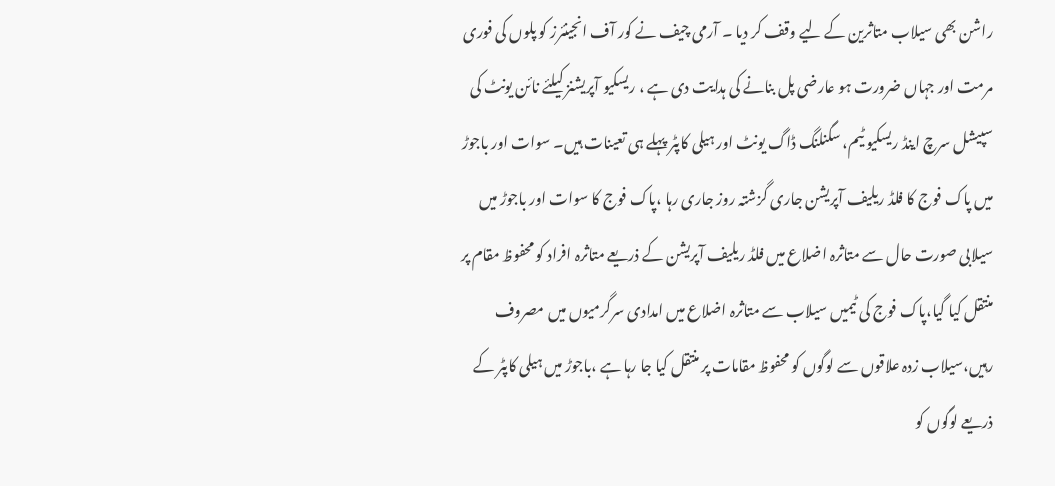راشن بھی سیلاب متاثرین کے لیے وقف کر دیا ۔ آرمی چیف نے کور آف انجینئرز کو پلوں کی فوری مرمت اور جہاں ضرورت ہو عارضی پل بنانے کی ہدایت دی ہے ، ریسکیو آپریشنز کیلئے نائن یونٹ کی سپیشل سرچ اینڈ ریسکیو ٹیم، سگنلنگ ڈاگ یونٹ اور ہیلی کاپٹر پہلے ہی تعینات ہیں۔ سوات اور باجوڑ میں پاک فوج کا فلڈ ریلیف آپریشن جاری گزشتہ روز جاری رہا ،پاک فوج کا سوات اور باجوڑ میں سیلابی صورت حال سے متاثرہ اضلاع میں فلڈ ریلیف آپریشن کے ذریعے متاثرہ افراد کو محفوظ مقام پر منتقل کیا گیا،پاک فوج کی ٹیمیں سیلاب سے متاثرہ اضلاع میں امدادی سرگرمیوں میں مصروف رہیں،سیلاب زدہ علاقوں سے لوگوں کو محفوظ مقامات پر منتقل کیا جا رہا ہے ،باجوڑ میں ہیلی کاپٹر کے ذریعے لوگوں کو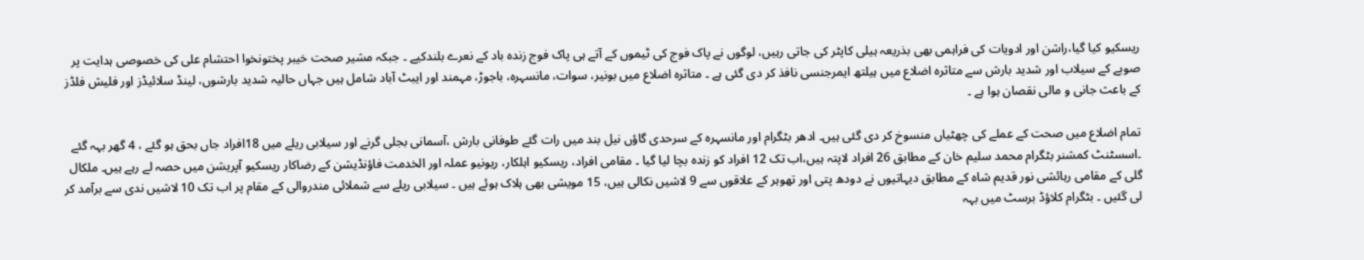ریسکیو کیا گیا،راشن اور ادویات کی فراہمی بھی بذریعہ ہیلی کاپٹر کی جاتی رہیں، لوگوں نے پاک فوج کی ٹیموں کے آتے ہی پاک فوج زندہ باد کے نعرے بلندکیے ۔ جبکہ مشیر صحت خیبر پختونخوا احتشام علی کی خصوصی ہدایت پر صوبے کے سیلاب اور شدید بارش سے متاثرہ اضلاع میں ہیلتھ ایمرجنسی نافذ کر دی گئی ہے ۔ متاثرہ اضلاع میں بونیر، سوات، مانسہرہ، باجوڑ، مہمند اور ایبٹ آباد شامل ہیں جہاں حالیہ شدید بارشوں، لینڈ سلائیڈز اور فلیش فلڈز کے باعث جانی و مالی نقصان ہوا ہے ۔

تمام اضلاع میں صحت کے عملے کی چھٹیاں منسوخ کر دی گئی ہیں۔ ادھر بٹگرام اور مانسہرہ کے سرحدی گاؤں نیل بند میں رات گئے طوفانی بارش ،آسمانی بجلی گرنے اور سیلابی ریلے میں 18افراد جاں بحق ہو گئے ، 4 گھر بہہ گئے ۔اسسٹنٹ کمشنر بٹگرام محمد سلیم خان کے مطابق 26 افراد لاپتہ ہیں،اب تک 12 افراد کو زندہ بچا لیا گیا ۔ مقامی افراد، ریسکیو اہلکار، ریونیو عملہ اور الخدمت فاؤنڈیشن کے رضاکار ریسکیو آپریشن میں حصہ لے رہے ہیں۔ ملکال گلی کے مقامی رہائشی نور قدیم شاہ کے مطابق دیہاتیوں نے دودھ پتی اور تھوہر کے علاقوں سے 9 لاشیں نکالی ہیں، 15 مویشی بھی ہلاک ہوئے ہیں ۔ سیلابی ریلے سے شملائی مندروالی کے مقام پر اب تک 10 لاشیں ندی سے برآمد کر لی گئیں ۔ بٹگرام کلاؤڈ برسٹ میں بہہ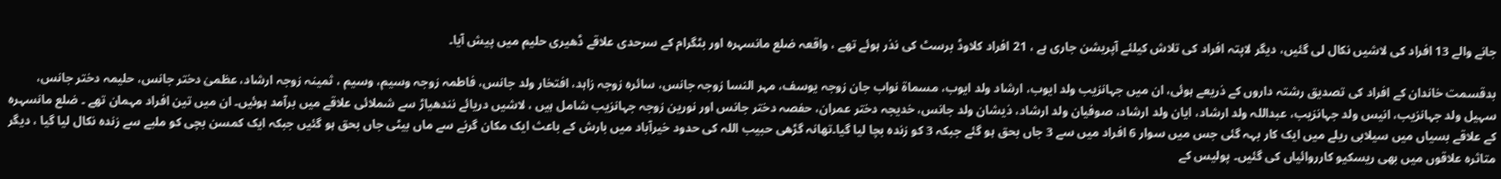جانے والے 13 افراد کی لاشیں نکال لی گئیں، دیگر لاپتہ افراد کی تلاش کیلئے آپریشن جاری ہے ، 21 افراد کلاوڈ برسٹ کی نذر ہوئے تھے ، واقعہ ضلع مانسہرہ اور بٹگرام کے سرحدی علاقے ڈھیری حلیم میں پیش آیا۔

بدقسمت خاندان کے افراد کی تصدیق رشتہ داروں کے ذریعے ہوئی، ان میں جہانزیب ولد ایوب، ارشاد ولد ایوب، مسماۃ نواب جان زوجہ یوسف، مہر النسا زوجہ جانس، سائرہ زوجہ زاہد، افتخار ولد جانس، فاطمہ زوجہ وسیم، وسیم ، ثمینہ زوجہ ارشاد، عظمیٰ دختر جانس، حلیمہ دختر جانس، سہیل ولد جہانزیب، انیس ولد جہانزیب، عبداللہ ولد ارشاد، ایان ولد ارشاد، صوفیان ولد ارشاد، ذیشان ولد جانس، خدیجہ دختر عمران، حفصہ دختر جانس اور نورین زوجہ جہانزیب شامل ہیں ، لاشیں دریائے نندھیاڑ سے شملائی علاقے میں برآمد ہوئیں۔ ان میں تین افراد مہمان تھے ۔ ضلع مانسہرہ کے علاقے بسیاں میں سیلابی ریلے میں ایک کار بہہ گئی جس میں سوار 6 افراد میں سے 3 جاں بحق ہو گئے جبکہ 3 کو زندہ بچا لیا گیا۔تھانہ گڑھی حبیب اللہ کی حدود خیرآباد میں بارش کے باعث ایک مکان گرنے سے ماں بیٹی جاں بحق ہو گئیں جبکہ ایک کمسن بچی کو ملبے سے زندہ نکال لیا گیا ، دیگر متاثرہ علاقوں میں بھی ریسکیو کارروائیاں کی گئیں۔ پولیس کے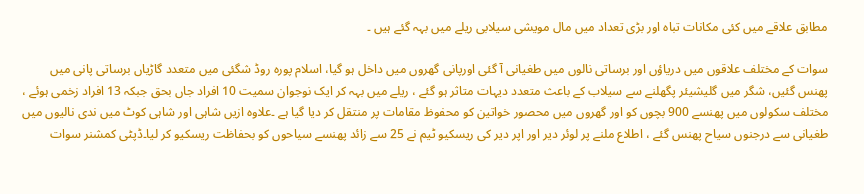مطابق علاقے میں کئی مکانات تباہ اور بڑی تعداد میں مال مویشی سیلابی ریلے میں بہہ گئے ہیں ۔

سوات کے مختلف علاقوں میں دریاؤں اور برساتی نالوں میں طغیانی آ گئی اورپانی گھروں میں داخل ہو گیا، اسلام پورہ روڈ شگئی میں متعدد گاڑیاں برساتی پانی میں پھنس گئیں، شگر میں گلیشیئر پگھلنے سے سیلاب کے باعث متعدد دیہات متاثر ہو گئے ، ریلے میں بہہ کر ایک نوجوان سمیت 10 افراد جاں بحق جبکہ 13 افراد زخمی ہوئے ، مختلف سکولوں میں پھنسے 900 بچوں کو اور گھروں میں محصور خواتین کو محفوظ مقامات پر منتقل کر دیا گیا ہے ۔علاوہ ازیں شاہی اور شاہی کوٹ میں ندی نالیوں میں طغیانی سے درجنوں سیاح پھنس گئے ، اطلاع ملنے پر لوئر دیر اور اپر دیر کی ریسکیو ٹیم نے 25 سے زائد پھنسے سیاحوں کو بحفاظت ریسکیو کر لیا۔ڈپٹی کمشنر سوات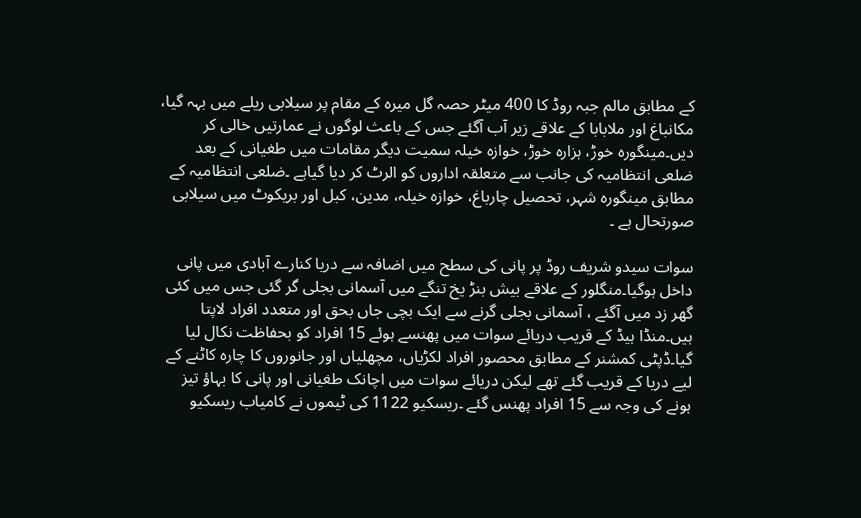کے مطابق مالم جبہ روڈ کا 400 میٹر حصہ گل میرہ کے مقام پر سیلابی ریلے میں بہہ گیا، مکانباغ اور ملابابا کے علاقے زیر آب آگئے جس کے باعث لوگوں نے عمارتیں خالی کر دیں۔مینگورہ خوڑ، ہزارہ خوڑ، خوازہ خیلہ سمیت دیگر مقامات میں طغیانی کے بعد ضلعی انتظامیہ کی جانب سے متعلقہ اداروں کو الرٹ کر دیا گیاہے ۔ضلعی انتظامیہ کے مطابق مینگورہ شہر، تحصیل چارباغ، خوازہ خیلہ، مدین، کبل اور بریکوٹ میں سیلابی صورتحال ہے ۔

سوات سیدو شریف روڈ پر پانی کی سطح میں اضافہ سے دریا کنارے آبادی میں پانی داخل ہوگیا۔منگلور کے علاقے بیش بنڑ یخ تنگے میں آسمانی بجلی گر گئی جس میں کئی گھر زد میں آگئے ، آسمانی بجلی گرنے سے ایک بچی جاں بحق اور متعدد افراد لاپتا ہیں۔منڈا ہیڈ کے قریب دریائے سوات میں پھنسے ہوئے 15 افراد کو بحفاظت نکال لیا گیا۔ڈپٹی کمشنر کے مطابق محصور افراد لکڑیاں، مچھلیاں اور جانوروں کا چارہ کاٹنے کے لیے دریا کے قریب گئے تھے لیکن دریائے سوات میں اچانک طغیانی اور پانی کا بہاؤ تیز ہونے کی وجہ سے 15 افراد پھنس گئے ۔ریسکیو 1122 کی ٹیموں نے کامیاب ریسکیو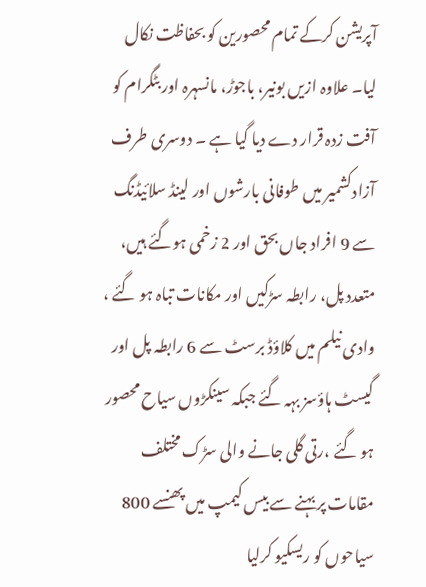آپریشن کرکے تمام محصورین کو بحفاظت نکال لیا۔ علاوہ ازیں بونیر، باجوڑ، مانسہرہ اور بٹگرام کو آفت زدہ قرار دے دیا گیا ہے ۔ دوسری طرف آزادکشمیر میں طوفانی بارشوں اور لینڈ سلائیڈنگ سے 9 افراد جاں بحق اور 2 زخمی ہوگئے ہیں، متعدد پل، رابطہ سڑکیں اور مکانات تباہ ہو گئے ، وادی نیلم میں کلاؤڈ برسٹ سے 6 رابطہ پل اور گیسٹ ہاؤسز بہہ گئے جبکہ سینکڑوں سیاح محصور ہو گئے ،رتی گلی جانے والی سڑک مختلف مقامات پر بہنے سے بیس کیمپ میں پھنسے 800 سیاحوں کو ریسکیو کرلیا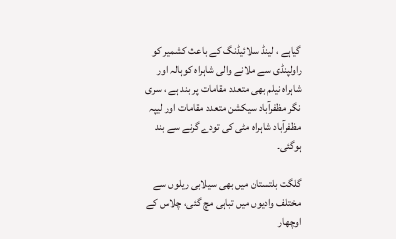گیاہے ، لینڈ سلائیڈنگ کے باعث کشمیر کو راولپنڈی سے ملانے والی شاہراہ کوہالہ اور شاہراہ نیلم بھی متعدد مقامات پر بند ہے ، سری نگر مظفرآباد سیکشن متعدد مقامات اور لیپہ مظفرآباد شاہراہ مٹی کی تودے گرنے سے بند ہوگئی۔

گلگت بلتستان میں بھی سیلابی ریلوں سے مختلف وادیوں میں تباہی مچ گئی، چلاس کے اوچھار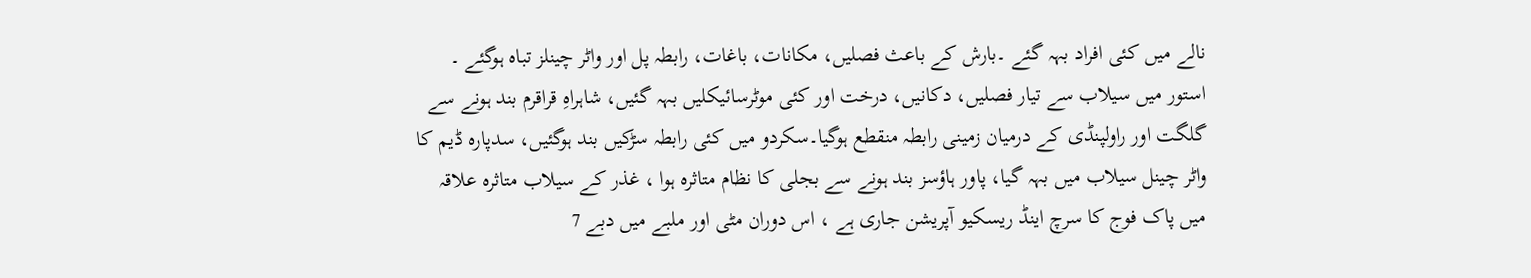نالے میں کئی افراد بہہ گئے ۔بارش کے باعث فصلیں، مکانات، باغات، رابطہ پل اور واٹر چینلز تباہ ہوگئے ۔ استور میں سیلاب سے تیار فصلیں، دکانیں، درخت اور کئی موٹرسائیکلیں بہہ گئیں، شاہراہِ قراقرم بند ہونے سے گلگت اور راولپنڈی کے درمیان زمینی رابطہ منقطع ہوگیا۔سکردو میں کئی رابطہ سڑکیں بند ہوگئیں، سدپارہ ڈیم کا واٹر چینل سیلاب میں بہہ گیا، پاور ہاؤسز بند ہونے سے بجلی کا نظام متاثرہ ہوا ، غذر کے سیلاب متاثرہ علاقہ میں پاک فوج کا سرچ اینڈ ریسکیو آپریشن جاری ہے ، اس دوران مٹی اور ملبے میں دبے 7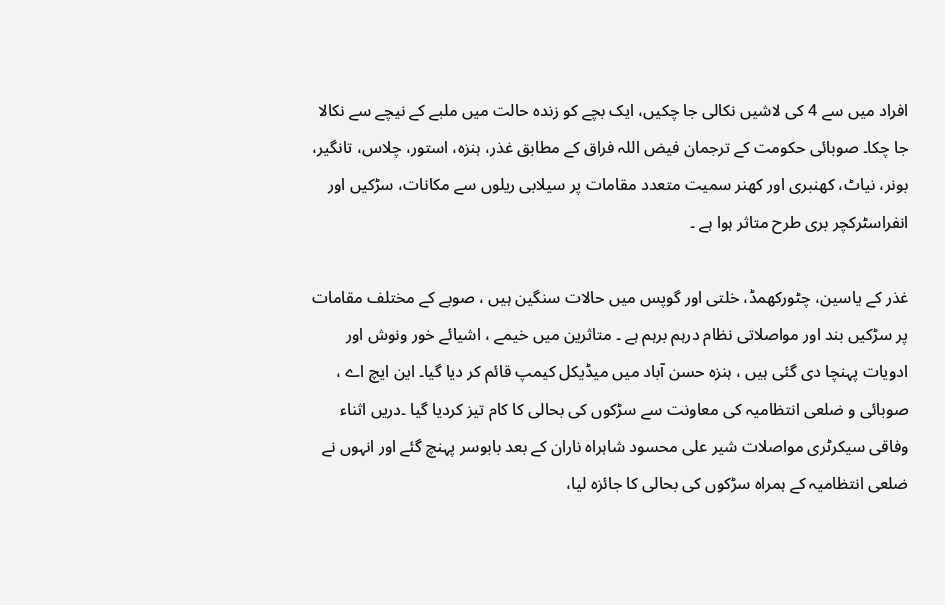افراد میں سے 4 کی لاشیں نکالی جا چکیں، ایک بچے کو زندہ حالت میں ملبے کے نیچے سے نکالا جا چکا۔ صوبائی حکومت کے ترجمان فیض اللہ فراق کے مطابق غذر، ہنزہ، استور، چلاس، تانگیر، بونر، نیاٹ، کھنبری اور کھنر سمیت متعدد مقامات پر سیلابی ریلوں سے مکانات، سڑکیں اور انفراسٹرکچر بری طرح متاثر ہوا ہے ۔

غذر کے یاسین، چٹورکھمڈ، خلتی اور گوپس میں حالات سنگین ہیں ، صوبے کے مختلف مقامات پر سڑکیں بند اور مواصلاتی نظام درہم برہم ہے ۔ متاثرین میں خیمے ، اشیائے خور ونوش اور ادویات پہنچا دی گئی ہیں ، ہنزہ حسن آباد میں میڈیکل کیمپ قائم کر دیا گیا۔ این ایچ اے ، صوبائی و ضلعی انتظامیہ کی معاونت سے سڑکوں کی بحالی کا کام تیز کردیا گیا ۔دریں اثناء وفاقی سیکرٹری مواصلات شیر علی محسود شاہراہ ناران کے بعد بابوسر پہنچ گئے اور انہوں نے ضلعی انتظامیہ کے ہمراہ سڑکوں کی بحالی کا جائزہ لیا،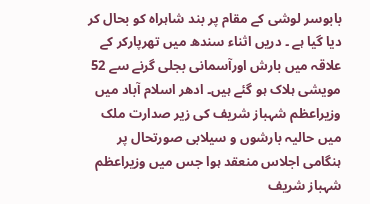بابوسر لوشی کے مقام پر بند شاہراہ کو بحال کر دیا گیا ہے ۔ دریں اثناء سندھ میں تھرپارکر کے علاقہ میں بارش اورآسمانی بجلی گرنے سے 52 مویشی ہلاک ہو گئے ہیں۔ ادھر اسلام آباد میں وزیراعظم شہباز شریف کی زیر صدارت ملک میں حالیہ بارشوں و سیلابی صورتحال پر ہنگامی اجلاس منعقد ہوا جس میں وزیراعظم شہباز شریف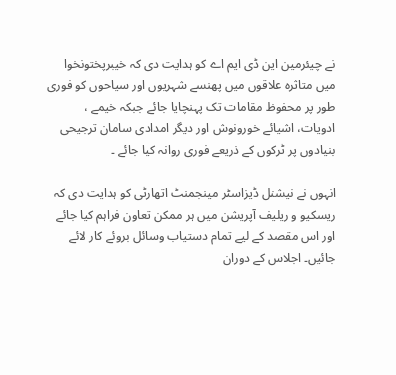نے چیئرمین این ڈی ایم اے کو ہدایت دی کہ خیبرپختونخوا میں متاثرہ علاقوں میں پھنسے شہریوں اور سیاحوں کو فوری طور پر محفوظ مقامات تک پہنچایا جائے جبکہ خیمے ، ادویات، اشیائے خورونوش اور دیگر امدادی سامان ترجیحی بنیادوں پر ٹرکوں کے ذریعے فوری روانہ کیا جائے ۔

انہوں نے نیشنل ڈیزاسٹر مینجمنٹ اتھارٹی کو ہدایت دی کہ ریسکیو و ریلیف آپریشن میں ہر ممکن تعاون فراہم کیا جائے اور اس مقصد کے لیے تمام دستیاب وسائل بروئے کار لائے جائیں۔ اجلاس کے دوران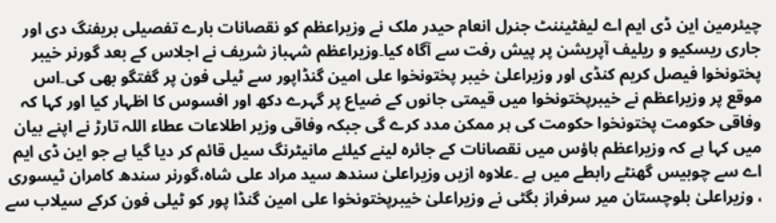چیئرمین این ڈی ایم اے لیفٹیننٹ جنرل انعام حیدر ملک نے وزیراعظم کو نقصانات بارے تفصیلی بریفنگ دی اور جاری ریسکیو و ریلیف آپریشن پر پیش رفت سے آگاہ کیا۔وزیراعظم شہباز شریف نے اجلاس کے بعد گورنر خیبر پختونخوا فیصل کریم کنڈی اور وزیراعلیٰ خیبر پختونخوا علی امین گنڈاپور سے ٹیلی فون پر گفتگو بھی کی۔اس موقع پر وزیراعظم نے خیبرپختونخوا میں قیمتی جانوں کے ضیاع پر گہرے دکھ اور افسوس کا اظہار کیا اور کہا کہ وفاقی حکومت پختونخوا حکومت کی ہر ممکن مدد کرے گی جبکہ وفاقی وزیر اطلاعات عطاء اللہ تارڑ نے اپنے بیان میں کہا ہے کہ وزیراعظم ہاؤس میں نقصانات کے جائرہ لینے کیلئے مانیٹرنگ سیل قائم کر دیا گیا ہے جو این ڈی ایم اے سے چوبیس گھنٹے رابطے میں ہے ۔علاوہ ازیں وزیراعلیٰ سندھ سید مراد علی شاہ،گورنر سندھ کامران ٹیسوری ، وزیراعلیٰ بلوچستان میر سرفراز بگٹی نے وزیراعلیٰ خیبرپختونخوا علی امین گنڈا پور کو ٹیلی فون کرکے سیلاب سے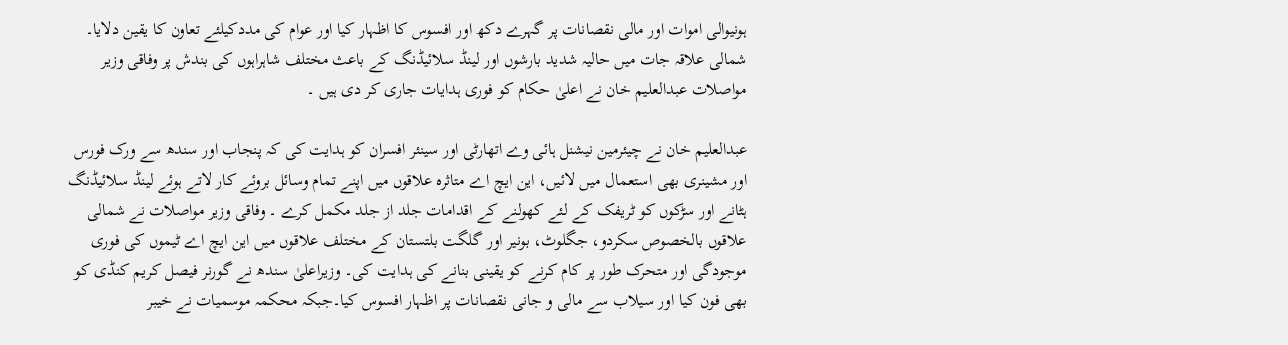ہونیوالی اموات اور مالی نقصانات پر گہرے دکھ اور افسوس کا اظہار کیا اور عوام کی مددکیلئے تعاون کا یقین دلایا۔ شمالی علاقہ جات میں حالیہ شدید بارشوں اور لینڈ سلائیڈنگ کے باعث مختلف شاہراہوں کی بندش پر وفاقی وزیر مواصلات عبدالعلیم خان نے اعلیٰ حکام کو فوری ہدایات جاری کر دی ہیں ۔

عبدالعلیم خان نے چیئرمین نیشنل ہائی وے اتھارٹی اور سینئر افسران کو ہدایت کی کہ پنجاب اور سندھ سے ورک فورس اور مشینری بھی استعمال میں لائیں، این ایچ اے متاثرہ علاقوں میں اپنے تمام وسائل بروئے کار لاتے ہوئے لینڈ سلائیڈنگ ہٹانے اور سڑکوں کو ٹریفک کے لئے کھولنے کے اقدامات جلد از جلد مکمل کرے ۔ وفاقی وزیر مواصلات نے شمالی علاقوں بالخصوص سکردو، جگلوٹ، بونیر اور گلگت بلتستان کے مختلف علاقوں میں این ایچ اے ٹیموں کی فوری موجودگی اور متحرک طور پر کام کرنے کو یقینی بنانے کی ہدایت کی۔ وزیراعلیٰ سندھ نے گورنر فیصل کریم کنڈی کو بھی فون کیا اور سیلاب سے مالی و جانی نقصانات پر اظہار افسوس کیا۔جبکہ محکمہ موسمیات نے خیبر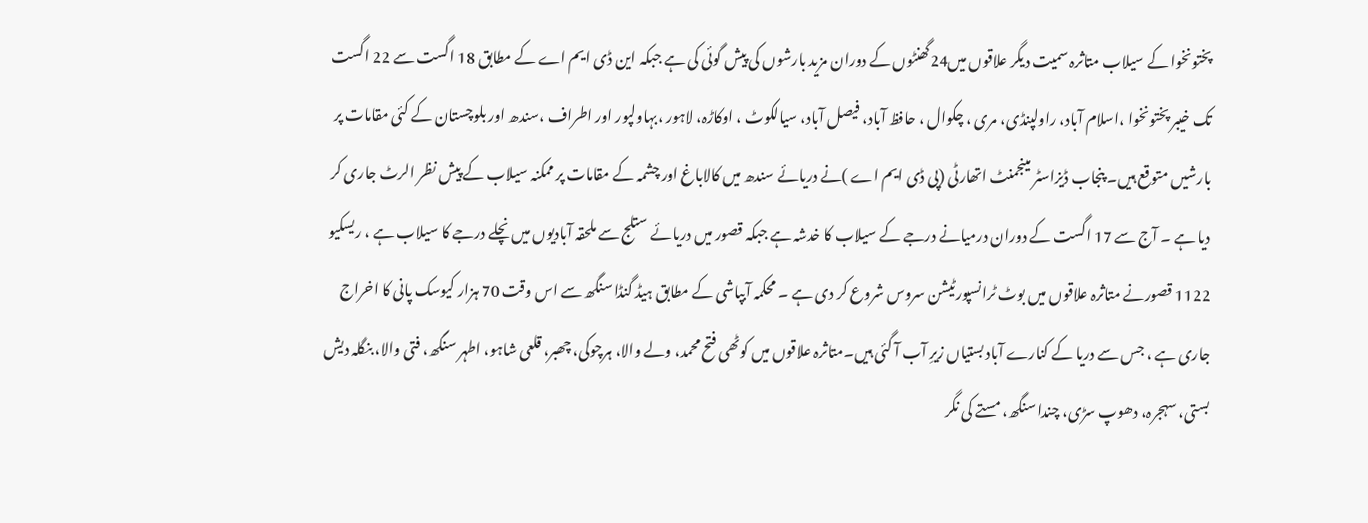پختونخوا کے سیلاب متاثرہ سمیت دیگر علاقوں میں24گھنٹوں کے دوران مزید بارشوں کی پیش گوئی کی ہے جبکہ این ڈی ایم اے کے مطابق 18 اگست سے 22 اگست تک خیبر پختونخوا ،اسلام آباد، راولپنڈی، مری ، چکوال ، حافظ آباد، فیصل آباد، سیالکوٹ ، اوکاڑہ، لاہور ،بہاولپور اور اطراف ،سندھ اور بلوچستان کے کئی مقامات پر بارشیں متوقع ہیں۔ پنجاب ڈیزاسٹر مینجمنٹ اتھارٹی (پی ڈی ایم اے )نے دریائے سندھ میں کالاباغ اور چشمہ کے مقامات پر ممکنہ سیلاب کے پیش نظر الرٹ جاری کر دیا ہے ۔ آج سے 17 اگست کے دوران درمیانے درجے کے سیلاب کا خدشہ ہے جبکہ قصور میں دریائے ستلج سے ملحقہ آبادیوں میں نچلے درجے کا سیلاب ہے ، ریسکیو 1122 قصورنے متاثرہ علاقوں میں بوٹ ٹرانسپورٹیشن سروس شروع کر دی ہے ۔ محکمہ آبپاشی کے مطابق ہیڈ گنڈا سنگھ سے اس وقت 70 ہزار کیوسک پانی کا اخراج جاری ہے ، جس سے دریا کے کنارے آباد بستیاں زیرِ آب آ گئی ہیں۔متاثرہ علاقوں میں کوٹھی فتح محمد، ولے والا، ہرچوکی، چھبر، قلعی شاہو، اطہر سنگھ، فتی والا، بنگلہ دیش بستی، سہجرہ، دھوپ سڑی، چندا سنگھ، مستے کی نگر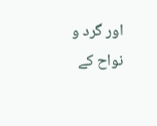اور گرد و نواح کے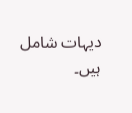دیہات شامل ہیں۔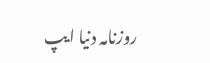روزنامہ دنیا ایپ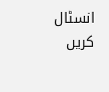انسٹال کریں